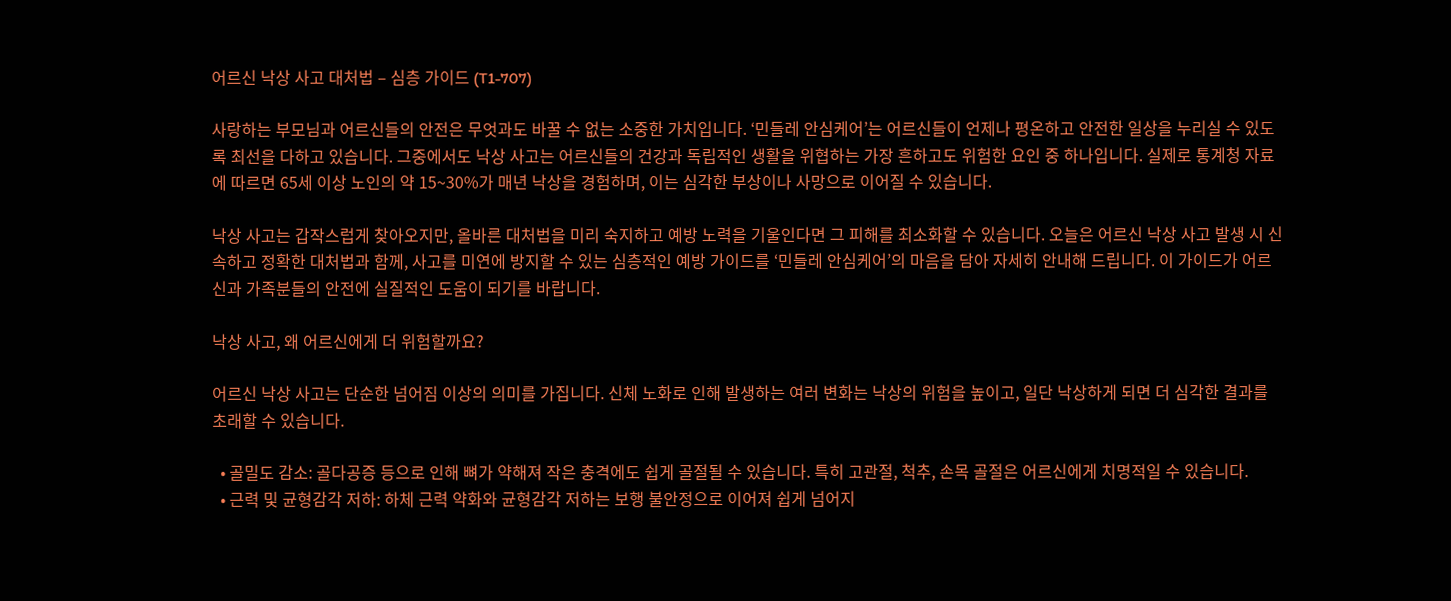어르신 낙상 사고 대처법 – 심층 가이드 (T1-707)

사랑하는 부모님과 어르신들의 안전은 무엇과도 바꿀 수 없는 소중한 가치입니다. ‘민들레 안심케어’는 어르신들이 언제나 평온하고 안전한 일상을 누리실 수 있도록 최선을 다하고 있습니다. 그중에서도 낙상 사고는 어르신들의 건강과 독립적인 생활을 위협하는 가장 흔하고도 위험한 요인 중 하나입니다. 실제로 통계청 자료에 따르면 65세 이상 노인의 약 15~30%가 매년 낙상을 경험하며, 이는 심각한 부상이나 사망으로 이어질 수 있습니다.

낙상 사고는 갑작스럽게 찾아오지만, 올바른 대처법을 미리 숙지하고 예방 노력을 기울인다면 그 피해를 최소화할 수 있습니다. 오늘은 어르신 낙상 사고 발생 시 신속하고 정확한 대처법과 함께, 사고를 미연에 방지할 수 있는 심층적인 예방 가이드를 ‘민들레 안심케어’의 마음을 담아 자세히 안내해 드립니다. 이 가이드가 어르신과 가족분들의 안전에 실질적인 도움이 되기를 바랍니다.

낙상 사고, 왜 어르신에게 더 위험할까요?

어르신 낙상 사고는 단순한 넘어짐 이상의 의미를 가집니다. 신체 노화로 인해 발생하는 여러 변화는 낙상의 위험을 높이고, 일단 낙상하게 되면 더 심각한 결과를 초래할 수 있습니다.

  • 골밀도 감소: 골다공증 등으로 인해 뼈가 약해져 작은 충격에도 쉽게 골절될 수 있습니다. 특히 고관절, 척추, 손목 골절은 어르신에게 치명적일 수 있습니다.
  • 근력 및 균형감각 저하: 하체 근력 약화와 균형감각 저하는 보행 불안정으로 이어져 쉽게 넘어지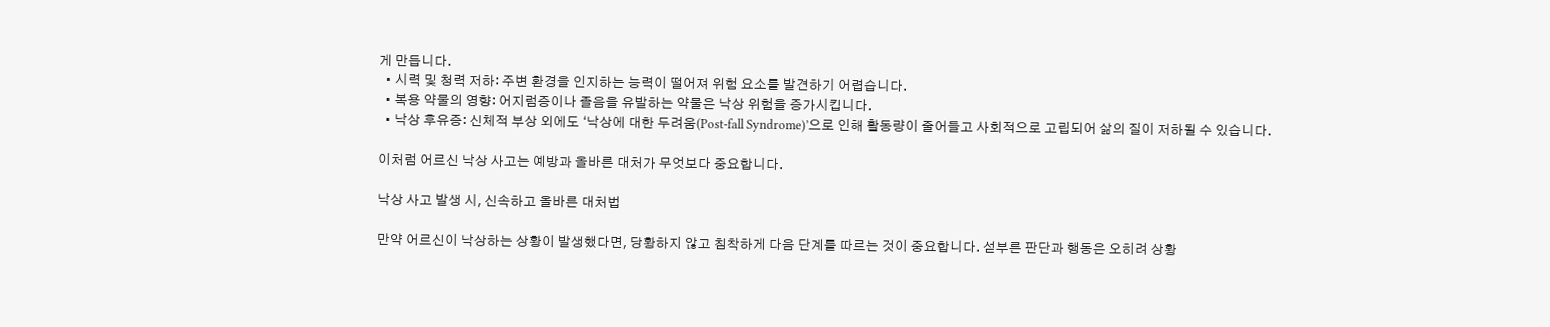게 만듭니다.
  • 시력 및 청력 저하: 주변 환경을 인지하는 능력이 떨어져 위험 요소를 발견하기 어렵습니다.
  • 복용 약물의 영향: 어지럼증이나 졸음을 유발하는 약물은 낙상 위험을 증가시킵니다.
  • 낙상 후유증: 신체적 부상 외에도 ‘낙상에 대한 두려움(Post-fall Syndrome)’으로 인해 활동량이 줄어들고 사회적으로 고립되어 삶의 질이 저하될 수 있습니다.

이처럼 어르신 낙상 사고는 예방과 올바른 대처가 무엇보다 중요합니다.

낙상 사고 발생 시, 신속하고 올바른 대처법

만약 어르신이 낙상하는 상황이 발생했다면, 당황하지 않고 침착하게 다음 단계를 따르는 것이 중요합니다. 섣부른 판단과 행동은 오히려 상황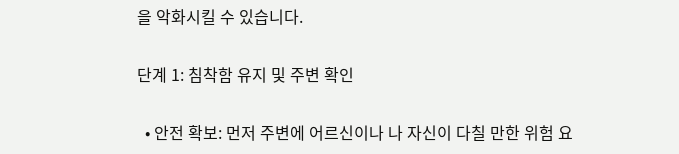을 악화시킬 수 있습니다.

단계 1: 침착함 유지 및 주변 확인

  • 안전 확보: 먼저 주변에 어르신이나 나 자신이 다칠 만한 위험 요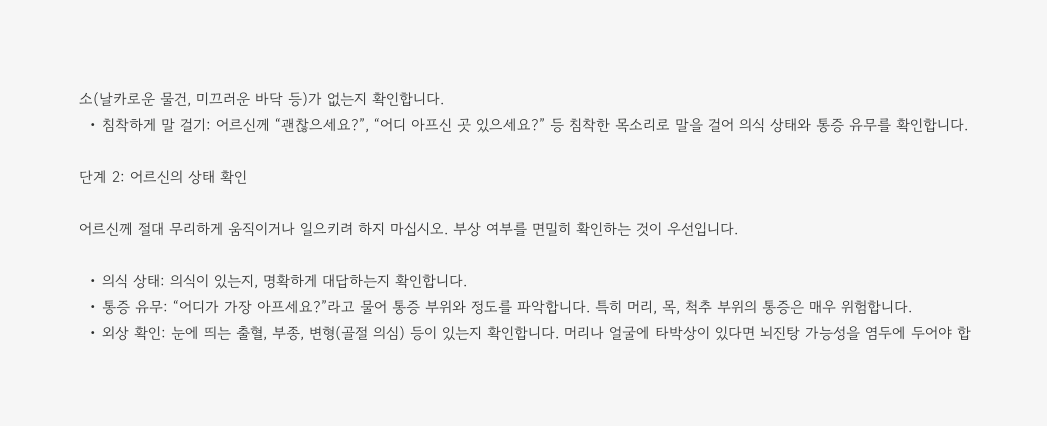소(날카로운 물건, 미끄러운 바닥 등)가 없는지 확인합니다.
  • 침착하게 말 걸기: 어르신께 “괜찮으세요?”, “어디 아프신 곳 있으세요?” 등 침착한 목소리로 말을 걸어 의식 상태와 통증 유무를 확인합니다.

단계 2: 어르신의 상태 확인

어르신께 절대 무리하게 움직이거나 일으키려 하지 마십시오. 부상 여부를 면밀히 확인하는 것이 우선입니다.

  • 의식 상태: 의식이 있는지, 명확하게 대답하는지 확인합니다.
  • 통증 유무: “어디가 가장 아프세요?”라고 물어 통증 부위와 정도를 파악합니다. 특히 머리, 목, 척추 부위의 통증은 매우 위험합니다.
  • 외상 확인: 눈에 띄는 출혈, 부종, 변형(골절 의심) 등이 있는지 확인합니다. 머리나 얼굴에 타박상이 있다면 뇌진탕 가능성을 염두에 두어야 합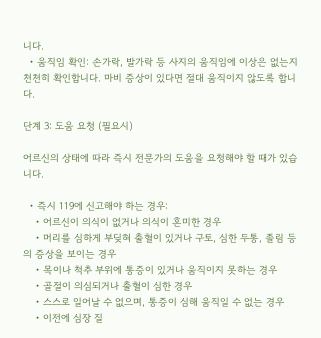니다.
  • 움직임 확인: 손가락, 발가락 등 사지의 움직임에 이상은 없는지 천천히 확인합니다. 마비 증상이 있다면 절대 움직이지 않도록 합니다.

단계 3: 도움 요청 (필요시)

어르신의 상태에 따라 즉시 전문가의 도움을 요청해야 할 때가 있습니다.

  • 즉시 119에 신고해야 하는 경우:
    • 어르신이 의식이 없거나 의식이 혼미한 경우
    • 머리를 심하게 부딪혀 출혈이 있거나 구토, 심한 두통, 졸림 등의 증상을 보이는 경우
    • 목이나 척추 부위에 통증이 있거나 움직이지 못하는 경우
    • 골절이 의심되거나 출혈이 심한 경우
    • 스스로 일어날 수 없으며, 통증이 심해 움직일 수 없는 경우
    • 이전에 심장 질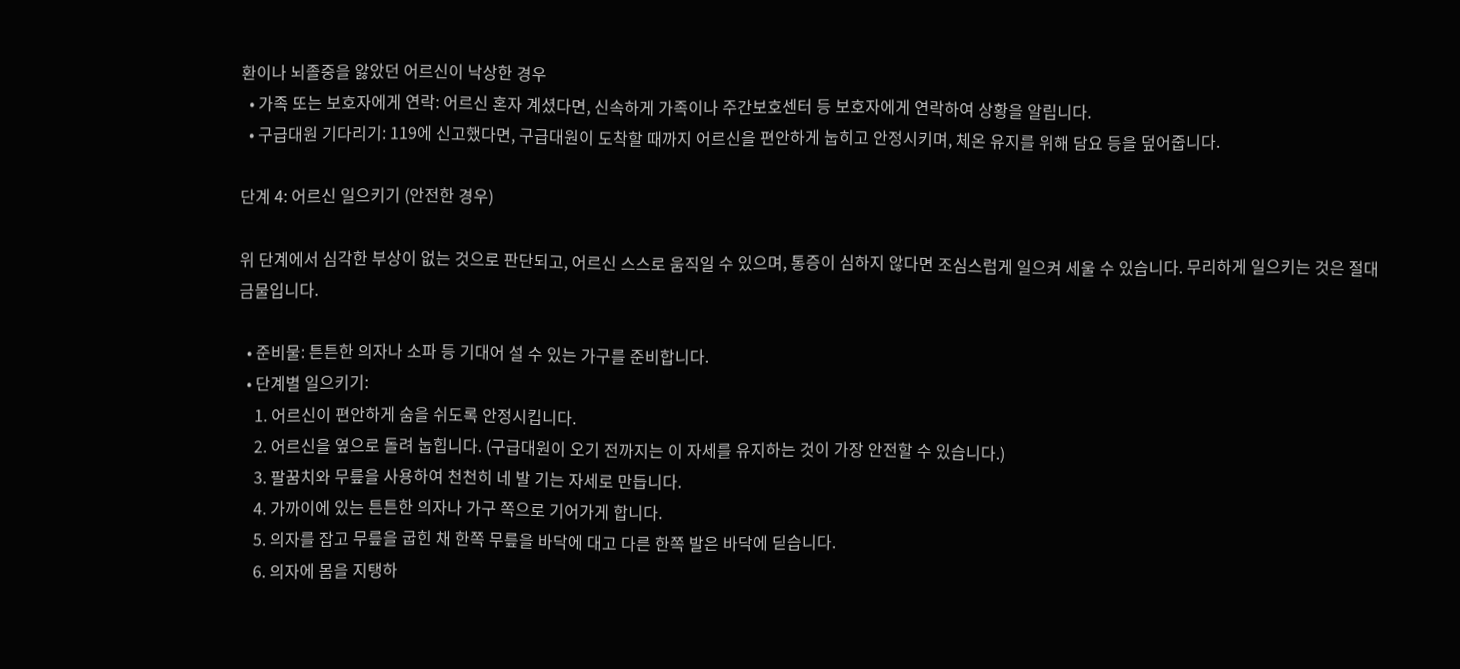환이나 뇌졸중을 앓았던 어르신이 낙상한 경우
  • 가족 또는 보호자에게 연락: 어르신 혼자 계셨다면, 신속하게 가족이나 주간보호센터 등 보호자에게 연락하여 상황을 알립니다.
  • 구급대원 기다리기: 119에 신고했다면, 구급대원이 도착할 때까지 어르신을 편안하게 눕히고 안정시키며, 체온 유지를 위해 담요 등을 덮어줍니다.

단계 4: 어르신 일으키기 (안전한 경우)

위 단계에서 심각한 부상이 없는 것으로 판단되고, 어르신 스스로 움직일 수 있으며, 통증이 심하지 않다면 조심스럽게 일으켜 세울 수 있습니다. 무리하게 일으키는 것은 절대 금물입니다.

  • 준비물: 튼튼한 의자나 소파 등 기대어 설 수 있는 가구를 준비합니다.
  • 단계별 일으키기:
    1. 어르신이 편안하게 숨을 쉬도록 안정시킵니다.
    2. 어르신을 옆으로 돌려 눕힙니다. (구급대원이 오기 전까지는 이 자세를 유지하는 것이 가장 안전할 수 있습니다.)
    3. 팔꿈치와 무릎을 사용하여 천천히 네 발 기는 자세로 만듭니다.
    4. 가까이에 있는 튼튼한 의자나 가구 쪽으로 기어가게 합니다.
    5. 의자를 잡고 무릎을 굽힌 채 한쪽 무릎을 바닥에 대고 다른 한쪽 발은 바닥에 딛습니다.
    6. 의자에 몸을 지탱하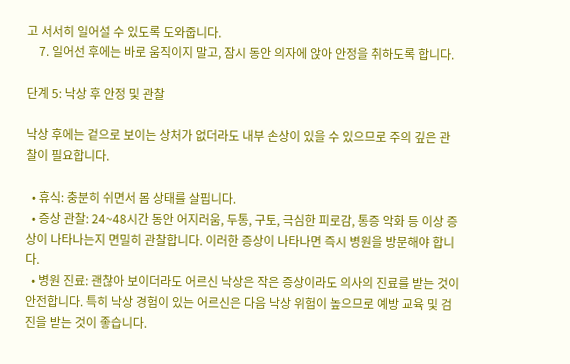고 서서히 일어설 수 있도록 도와줍니다.
    7. 일어선 후에는 바로 움직이지 말고, 잠시 동안 의자에 앉아 안정을 취하도록 합니다.

단계 5: 낙상 후 안정 및 관찰

낙상 후에는 겉으로 보이는 상처가 없더라도 내부 손상이 있을 수 있으므로 주의 깊은 관찰이 필요합니다.

  • 휴식: 충분히 쉬면서 몸 상태를 살핍니다.
  • 증상 관찰: 24~48시간 동안 어지러움, 두통, 구토, 극심한 피로감, 통증 악화 등 이상 증상이 나타나는지 면밀히 관찰합니다. 이러한 증상이 나타나면 즉시 병원을 방문해야 합니다.
  • 병원 진료: 괜찮아 보이더라도 어르신 낙상은 작은 증상이라도 의사의 진료를 받는 것이 안전합니다. 특히 낙상 경험이 있는 어르신은 다음 낙상 위험이 높으므로 예방 교육 및 검진을 받는 것이 좋습니다.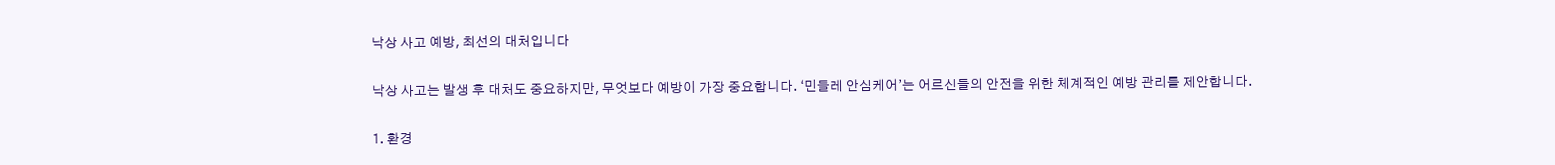낙상 사고 예방, 최선의 대처입니다

낙상 사고는 발생 후 대처도 중요하지만, 무엇보다 예방이 가장 중요합니다. ‘민들레 안심케어’는 어르신들의 안전을 위한 체계적인 예방 관리를 제안합니다.

1. 환경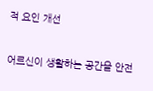적 요인 개선

어르신이 생활하는 공간을 안전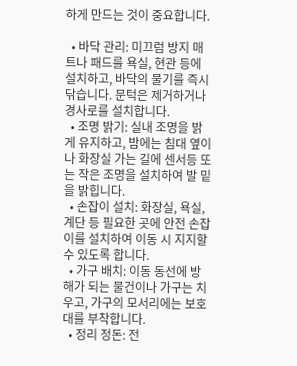하게 만드는 것이 중요합니다.

  • 바닥 관리: 미끄럼 방지 매트나 패드를 욕실, 현관 등에 설치하고, 바닥의 물기를 즉시 닦습니다. 문턱은 제거하거나 경사로를 설치합니다.
  • 조명 밝기: 실내 조명을 밝게 유지하고, 밤에는 침대 옆이나 화장실 가는 길에 센서등 또는 작은 조명을 설치하여 발 밑을 밝힙니다.
  • 손잡이 설치: 화장실, 욕실, 계단 등 필요한 곳에 안전 손잡이를 설치하여 이동 시 지지할 수 있도록 합니다.
  • 가구 배치: 이동 동선에 방해가 되는 물건이나 가구는 치우고, 가구의 모서리에는 보호대를 부착합니다.
  • 정리 정돈: 전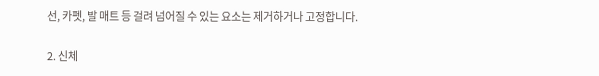선, 카펫, 발 매트 등 걸려 넘어질 수 있는 요소는 제거하거나 고정합니다.

2. 신체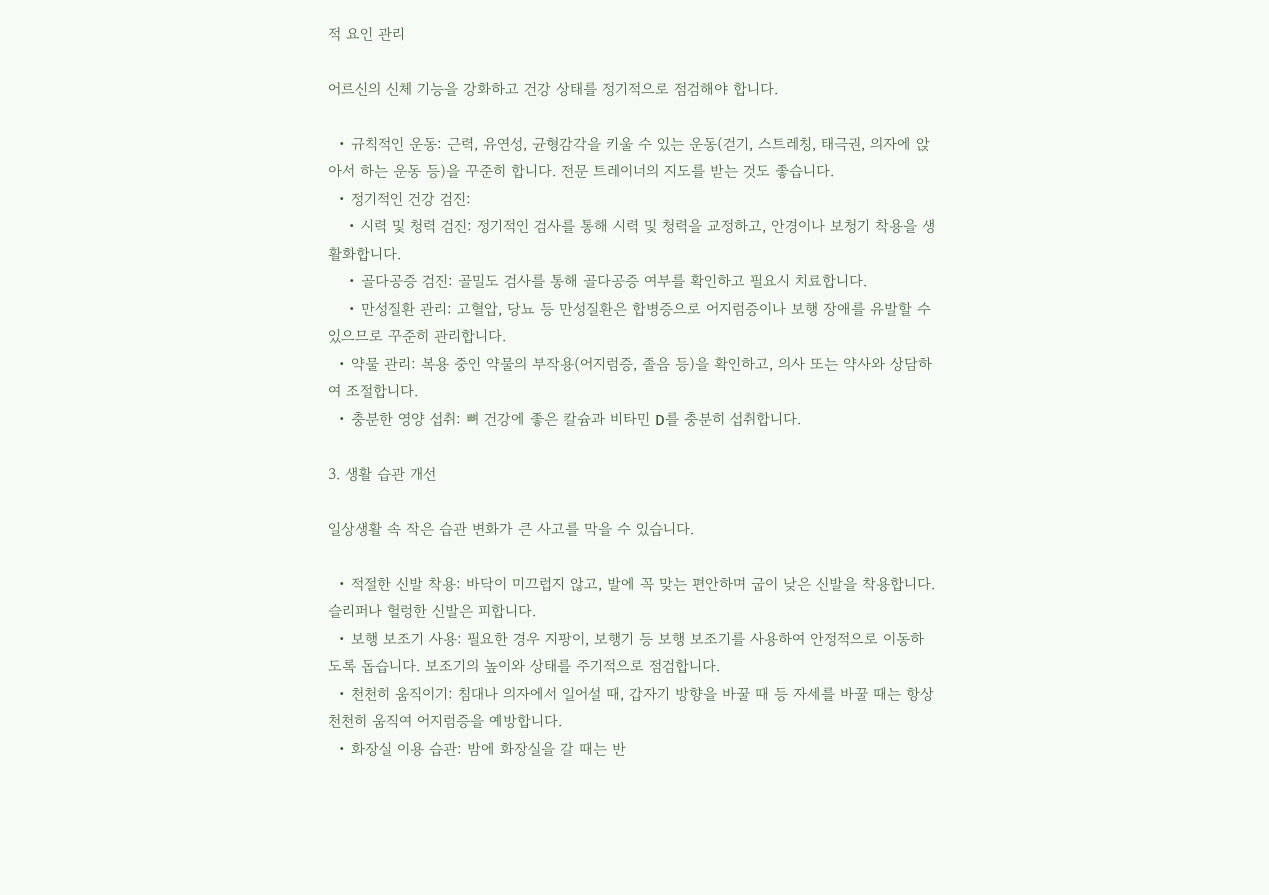적 요인 관리

어르신의 신체 기능을 강화하고 건강 상태를 정기적으로 점검해야 합니다.

  • 규칙적인 운동: 근력, 유연성, 균형감각을 키울 수 있는 운동(걷기, 스트레칭, 태극권, 의자에 앉아서 하는 운동 등)을 꾸준히 합니다. 전문 트레이너의 지도를 받는 것도 좋습니다.
  • 정기적인 건강 검진:
    • 시력 및 청력 검진: 정기적인 검사를 통해 시력 및 청력을 교정하고, 안경이나 보청기 착용을 생활화합니다.
    • 골다공증 검진: 골밀도 검사를 통해 골다공증 여부를 확인하고 필요시 치료합니다.
    • 만성질환 관리: 고혈압, 당뇨 등 만성질환은 합병증으로 어지럼증이나 보행 장애를 유발할 수 있으므로 꾸준히 관리합니다.
  • 약물 관리: 복용 중인 약물의 부작용(어지럼증, 졸음 등)을 확인하고, 의사 또는 약사와 상담하여 조절합니다.
  • 충분한 영양 섭취: 뼈 건강에 좋은 칼슘과 비타민 D를 충분히 섭취합니다.

3. 생활 습관 개선

일상생활 속 작은 습관 변화가 큰 사고를 막을 수 있습니다.

  • 적절한 신발 착용: 바닥이 미끄럽지 않고, 발에 꼭 맞는 편안하며 굽이 낮은 신발을 착용합니다. 슬리퍼나 헐렁한 신발은 피합니다.
  • 보행 보조기 사용: 필요한 경우 지팡이, 보행기 등 보행 보조기를 사용하여 안정적으로 이동하도록 돕습니다. 보조기의 높이와 상태를 주기적으로 점검합니다.
  • 천천히 움직이기: 침대나 의자에서 일어설 때, 갑자기 방향을 바꿀 때 등 자세를 바꿀 때는 항상 천천히 움직여 어지럼증을 예방합니다.
  • 화장실 이용 습관: 밤에 화장실을 갈 때는 반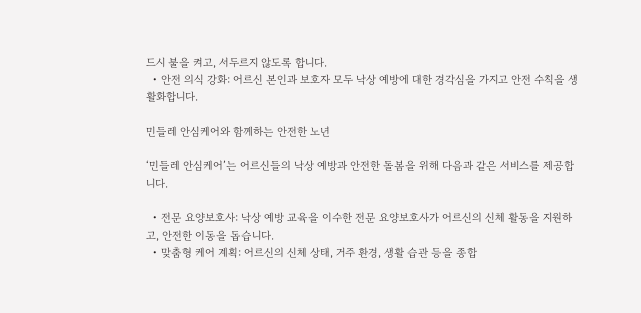드시 불을 켜고, 서두르지 않도록 합니다.
  • 안전 의식 강화: 어르신 본인과 보호자 모두 낙상 예방에 대한 경각심을 가지고 안전 수칙을 생활화합니다.

민들레 안심케어와 함께하는 안전한 노년

‘민들레 안심케어’는 어르신들의 낙상 예방과 안전한 돌봄을 위해 다음과 같은 서비스를 제공합니다.

  • 전문 요양보호사: 낙상 예방 교육을 이수한 전문 요양보호사가 어르신의 신체 활동을 지원하고, 안전한 이동을 돕습니다.
  • 맞춤형 케어 계획: 어르신의 신체 상태, 거주 환경, 생활 습관 등을 종합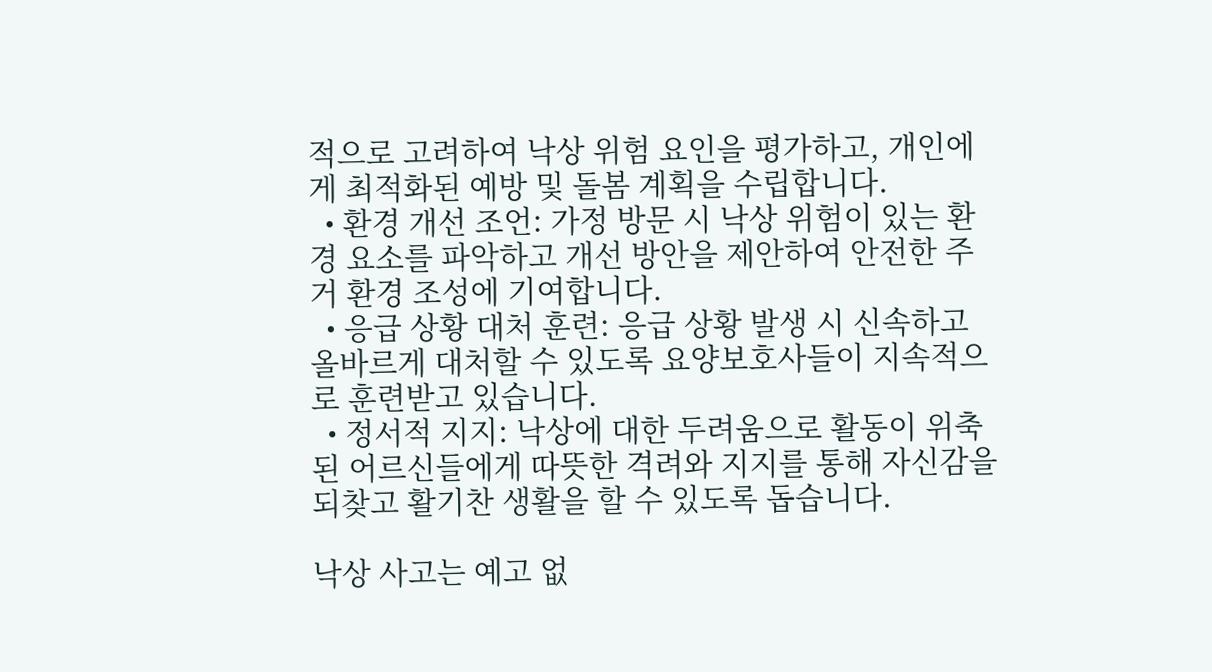적으로 고려하여 낙상 위험 요인을 평가하고, 개인에게 최적화된 예방 및 돌봄 계획을 수립합니다.
  • 환경 개선 조언: 가정 방문 시 낙상 위험이 있는 환경 요소를 파악하고 개선 방안을 제안하여 안전한 주거 환경 조성에 기여합니다.
  • 응급 상황 대처 훈련: 응급 상황 발생 시 신속하고 올바르게 대처할 수 있도록 요양보호사들이 지속적으로 훈련받고 있습니다.
  • 정서적 지지: 낙상에 대한 두려움으로 활동이 위축된 어르신들에게 따뜻한 격려와 지지를 통해 자신감을 되찾고 활기찬 생활을 할 수 있도록 돕습니다.

낙상 사고는 예고 없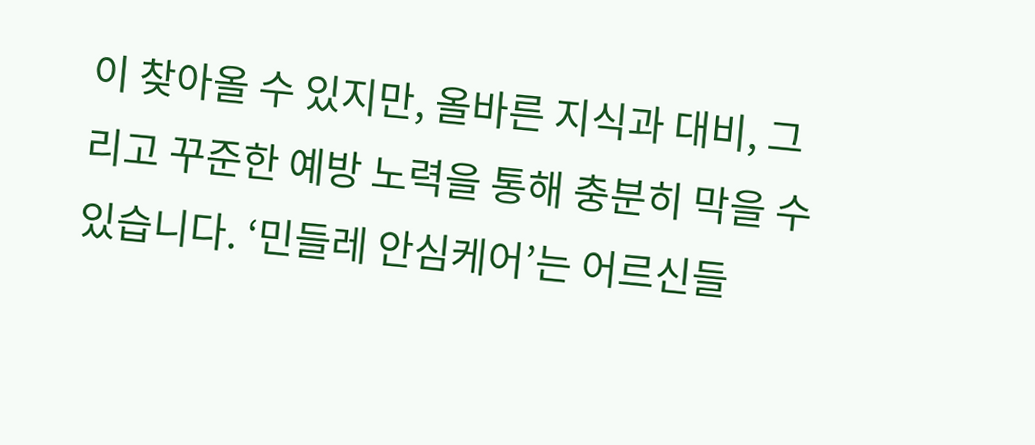이 찾아올 수 있지만, 올바른 지식과 대비, 그리고 꾸준한 예방 노력을 통해 충분히 막을 수 있습니다. ‘민들레 안심케어’는 어르신들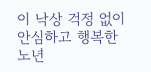이 낙상 걱정 없이 안심하고 행복한 노년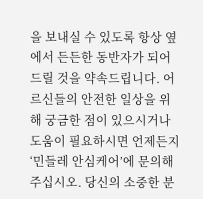을 보내실 수 있도록 항상 옆에서 든든한 동반자가 되어 드릴 것을 약속드립니다. 어르신들의 안전한 일상을 위해 궁금한 점이 있으시거나 도움이 필요하시면 언제든지 ‘민들레 안심케어’에 문의해 주십시오. 당신의 소중한 분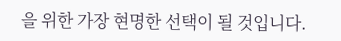을 위한 가장 현명한 선택이 될 것입니다.